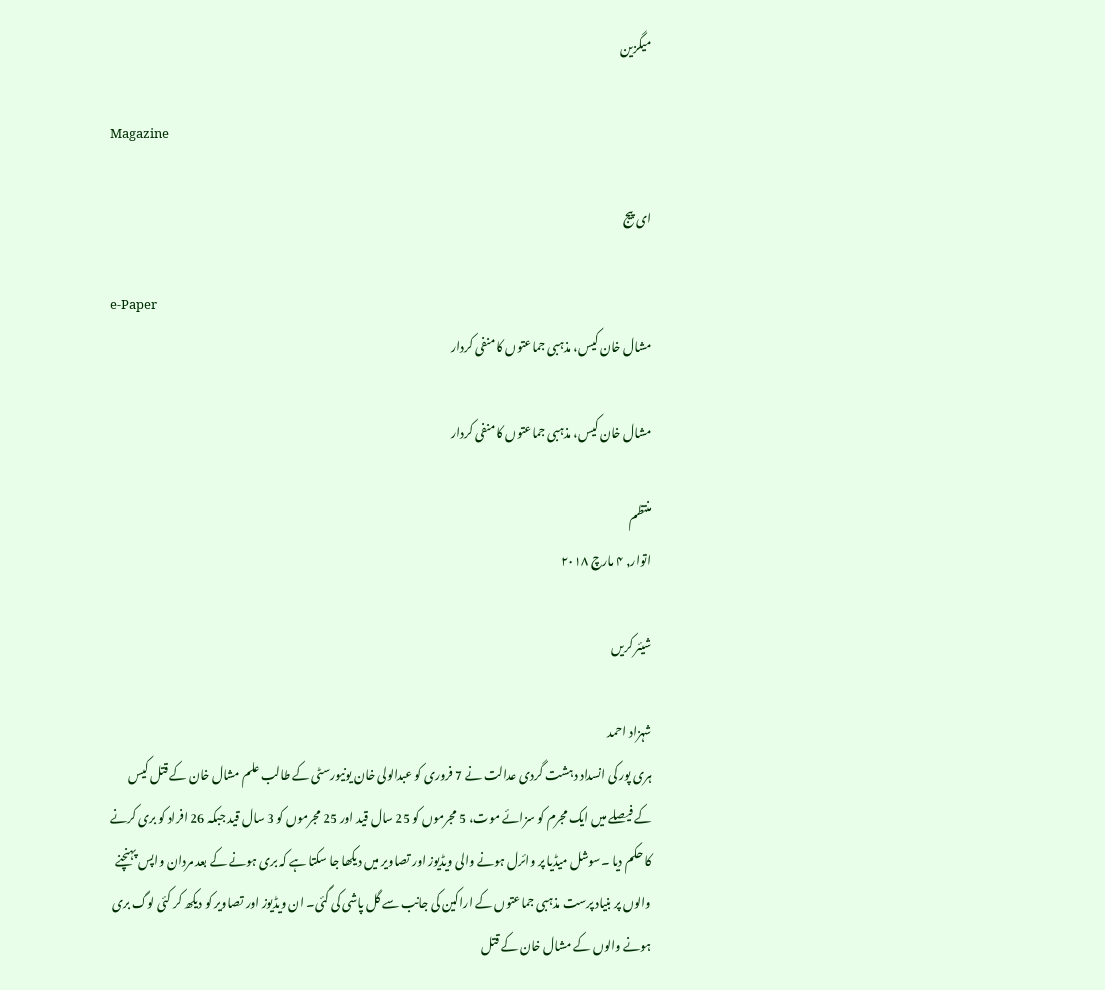میگزین

Magazine

ای پیج

e-Paper
مشال خان کیس، مذہبی جماعتوں کا منفی کردار

مشال خان کیس، مذہبی جماعتوں کا منفی کردار

منتظم
اتوار, ۴ مارچ ۲۰۱۸

شیئر کریں

شہزاد احمد
ہری پور کی انسداد دہشت گردی عدالت نے 7 فروری کو عبدالولی خان یونیورسٹی کے طالب علم مشال خان کے قتل کیس کے فیصلے میں ایک مجرم کو سزائے موت، 5 مجرموں کو 25 سال قید اور 25 مجرموں کو 3 سال قید جبکہ 26 افراد کو بری کرنے کا حکم دیا ۔سوشل میڈیا پر وائرل ہونے والی ویڈیوز اور تصاویر میں دیکھا جا سکتا ہے کہ بری ہونے کے بعد مردان واپس پہنچنے والوں پر بنیاد پرست مذہبی جماعتوں کے اراکین کی جانب سے گل پاشی کی گئی۔ ان ویڈیوز اور تصاویر کو دیکھ کر کئی لوگ بری ہونے والوں کے مشال خان کے قتل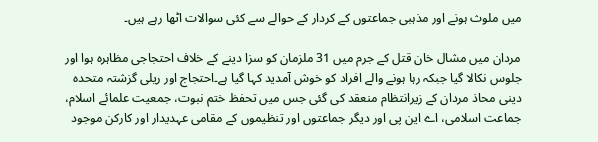میں ملوث ہونے اور مذہبی جماعتوں کے کردار کے حوالے سے کئی سوالات اٹھا رہے ہیں۔

مردان میں مشال خان قتل کے جرم میں 31 ملزمان کو سزا دینے کے خلاف احتجاجی مظاہرہ ہوا اور جلوس نکالا گیا جبکہ رہا ہونے والے افراد کو خوش آمدید کہا گیا ہے۔احتجاج اور ریلی گزشتہ متحدہ دینی محاذ مردان کے زیرانتظام منعقد کی گئی جس میں تحفظ ختم نبوت، جمعیت علمائے اسلام، جماعت اسلامی، اے این پی اور دیگر جماعتوں اور تنظیموں کے مقامی عہدیدار اور کارکن موجود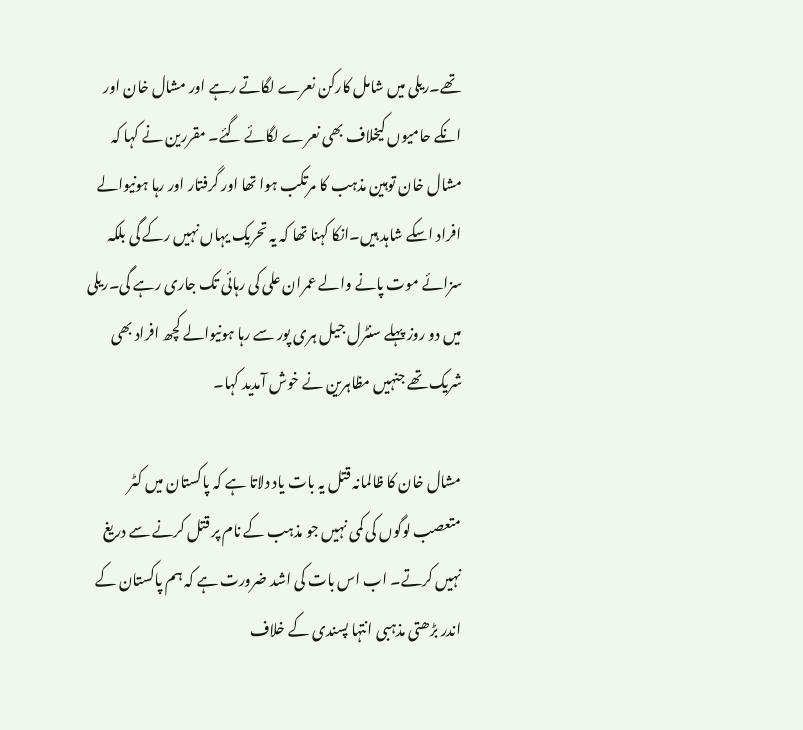تھے۔ریلی میں شامل کارکن نعرے لگاتے رہے اور مشال خان اور انکے حامیوں کیخلاف بھی نعرے لگائے گئے۔ مقررین نے کہا کہ مشال خان توہین مذہب کا مرتکب ہوا تھا اور گرفتار اور رہا ہونیوالے افراد اسکے شاہد ہیں۔انکا کہنا تھا کہ یہ تحریک یہاں نہیں رکے گی بلکہ سزائے موت پانے والے عمران علی کی رہائی تک جاری رہے گی۔ریلی میں دو روز پہلے سنٹرل جیل ہری پور سے رہا ہونیوالے کچھ افراد بھی شریک تھے جنہیں مظاہرین نے خوش آمدید کہا۔

مشال خان کا ظالمانہ قتل یہ بات یاد دلاتا ہے کہ پاکستان میں کٹر متعصب لوگوں کی کمی نہیں جو مذہب کے نام پر قتل کرنے سے دریغ نہیں کرتے۔ اب اس بات کی اشد ضرورت ہے کہ ہم پاکستان کے اندر بڑھتی مذہبی انتہا پسندی کے خلاف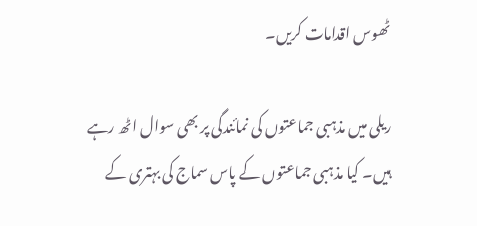ٹھوس اقدامات کریں۔

ریلی میں مذہبی جماعتوں کی نمائندگی پر بھی سوال اٹھ رہے ہیں۔ کیا مذہبی جماعتوں کے پاس سماج کی بہتری کے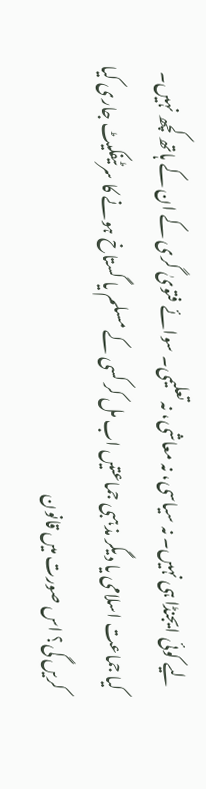لیے کوئی ایجنڈا ہی نہیں۔ نہ سیاسی، نہ معاشی، نہ تعلیمی۔ سوائے فتویٰ گری کے ان کے ہاتھ کچھ نہیں۔ کیا جماعت اسلامی یا دیگر مذہبی جماعتیں اب مل کر کسی کے مسلم یا گستاخ ہونے کا سرٹیفکیٹ جاری کیا کریں گی؟ اس صورت میں قانون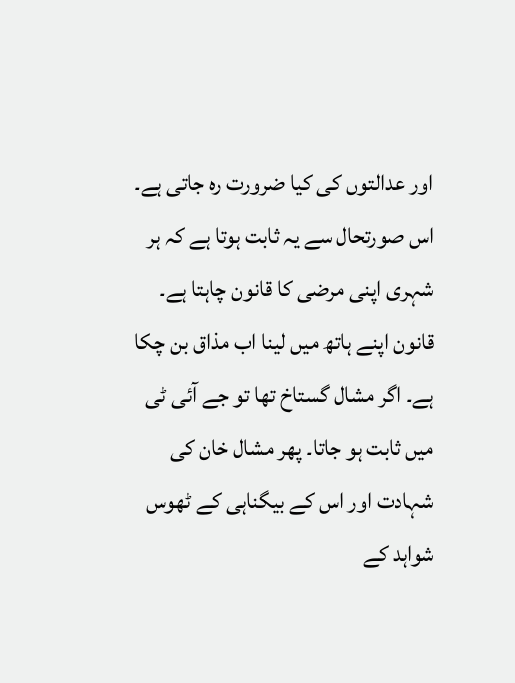اور عدالتوں کی کیا ضرورت رہ جاتی ہے۔ اس صورتحال سے یہ ثابت ہوتا ہے کہ ہر شہری اپنی مرضی کا قانون چاہتا ہے۔ قانون اپنے ہاتھ میں لینا اب مذاق بن چکا ہے۔ اگر مشال گستاخ تھا تو جے آئی ٹی میں ثابت ہو جاتا۔ پھر مشال خان کی شہادت اور اس کے بیگناہی کے ٹھوس شواہد کے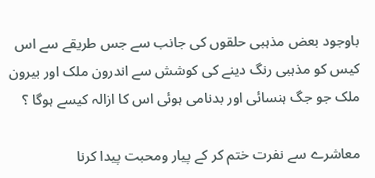باوجود بعض مذہبی حلقوں کی جانب سے جس طریقے سے اس کیس کو مذہبی رنگ دینے کی کوشش سے اندرون ملک اور بیرون ملک جو جگ ہنسائی اور بدنامی ہوئی اس کا ازالہ کیسے ہوگا ؟

معاشرے سے نفرت ختم کر کے پیار ومحبت پیدا کرنا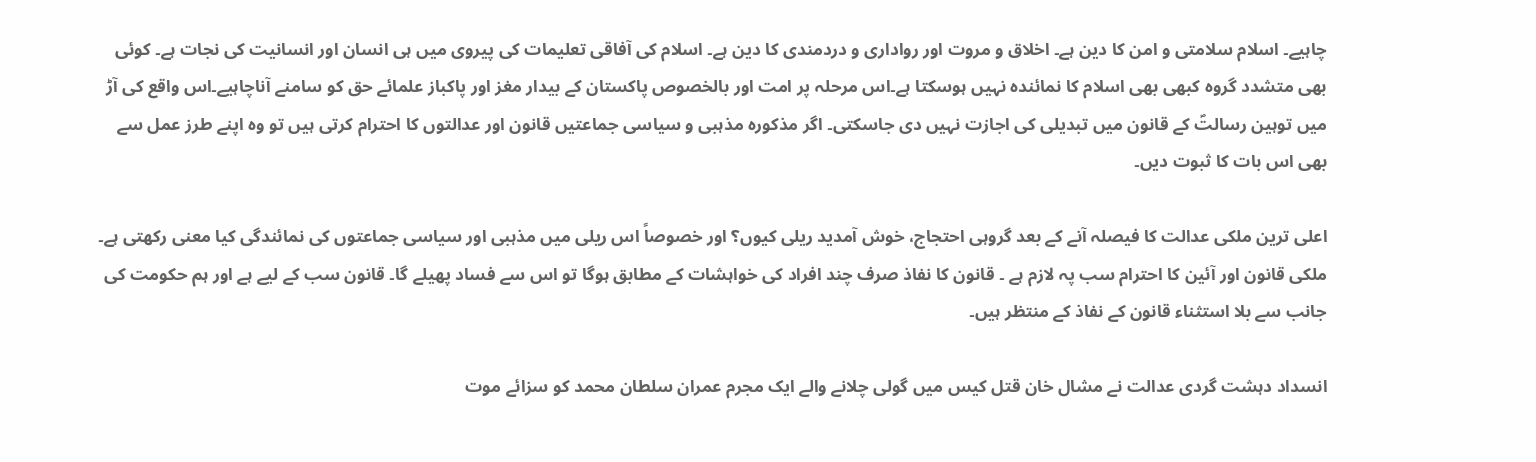چاہیے۔ اسلام سلامتی و امن کا دین ہے۔ اخلاق و مروت اور رواداری و دردمندی کا دین ہے۔ اسلام کی آفاقی تعلیمات کی پیروی میں ہی انسان اور انسانیت کی نجات ہے۔ کوئی بھی متشدد گروہ کبھی بھی اسلام کا نمائندہ نہیں ہوسکتا ہے۔اس مرحلہ پر امت اور بالخصوص پاکستان کے بیدار مغز اور پاکباز علمائے حق کو سامنے آناچاہیے۔اس واقع کی آڑ میں توہین رسالتؐ کے قانون میں تبدیلی کی اجازت نہیں دی جاسکتی۔ اگر مذکورہ مذہبی و سیاسی جماعتیں قانون اور عدالتوں کا احترام کرتی ہیں تو وہ اپنے طرز عمل سے بھی اس بات کا ثبوت دیں۔

اعلی ترین ملکی عدالت کا فیصلہ آنے کے بعد گروہی احتجاج، خوش آمدید ریلی کیوں؟ اور خصوصاً اس ریلی میں مذہبی اور سیاسی جماعتوں کی نمائندگی کیا معنی رکھتی ہے۔ ملکی قانون اور آئین کا احترام سب پہ لازم ہے ۔ قانون کا نفاذ صرف چند افراد کی خواہشات کے مطابق ہوگا تو اس سے فساد پھیلے گا۔ قانون سب کے لیے ہے اور ہم حکومت کی جانب سے بلا استثناء قانون کے نفاذ کے منتظر ہیں۔

انسداد دہشت گردی عدالت نے مشال خان قتل کیس میں گولی چلانے والے ایک مجرم عمران سلطان محمد کو سزائے موت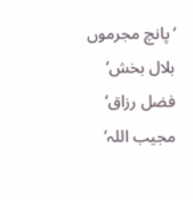‘پانچ مجرموں بلال بخش‘ فضل رزاق‘ مجیب اللہ‘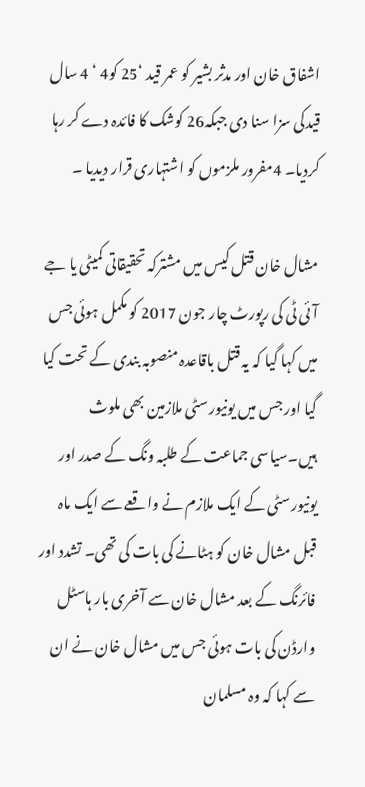اشفاق خان اور مدثر بشیر کو عمر قید ‘25 کو4 ‘ 4 سال قیدکی سزا سنا دی جبکہ26 کوشک کا فائدہ دے کر رہا کردیا۔ 4مفرور ملزموں کو اشتہاری قرار دیدیا ۔

مشال خان قتل کیس میں مشترکہ تحقیقاتی کمیٹی یا جے آئی ٹی کی رپورٹ چار جون 2017 کو مکمل ہوئی جس میں کہا گیا کہ یہ قتل باقاعدہ منصوبہ بندی کے تحت کیا گیا اور جس میں یونیورسٹی ملازمین بھی ملوث ہیں۔سیاسی جماعت کے طلبہ ونگ کے صدر اور یونیورسٹی کے ایک ملازم نے واقعے سے ایک ماہ قبل مشال خان کو ہٹانے کی بات کی تھی۔ تشدد اور فائرنگ کے بعد مشال خان سے آخری بار ہاسٹل وارڈن کی بات ہوئی جس میں مشال خان نے ان سے کہا کہ وہ مسلمان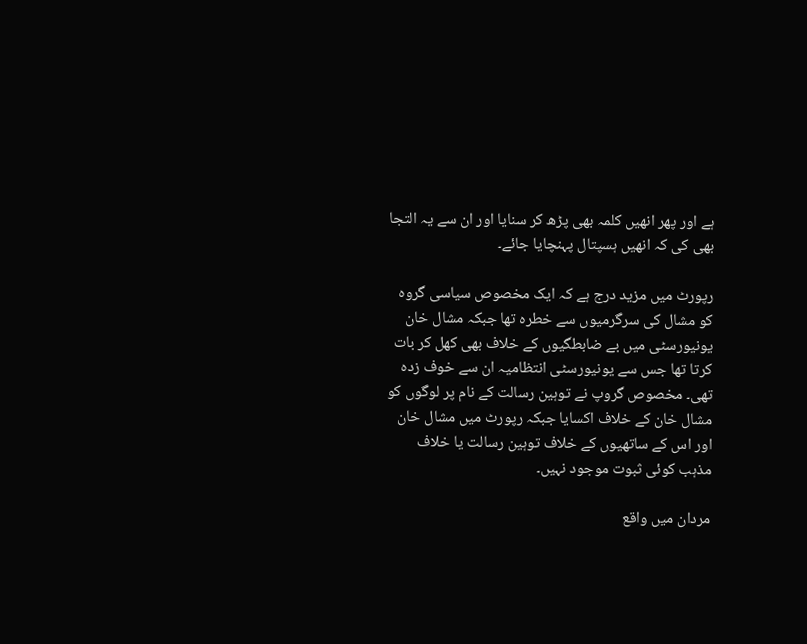ہے اور پھر انھیں کلمہ بھی پڑھ کر سنایا اور ان سے یہ التجا بھی کی کہ انھیں ہسپتال پہنچایا جائے۔

رپورٹ میں مزید درج ہے کہ ایک مخصوص سیاسی گروہ کو مشال کی سرگرمیوں سے خطرہ تھا جبکہ مشال خان یونیورسٹی میں بے ضابطگیوں کے خلاف بھی کھل کر بات کرتا تھا جس سے یونیورسٹی انتظامیہ ان سے خوف زدہ تھی۔ مخصوص گروپ نے توہین رسالت کے نام پر لوگوں کو مشال خان کے خلاف اکسایا جبکہ رپورٹ میں مشال خان اور اس کے ساتھیوں کے خلاف توہین رسالت یا خلاف مذہب کوئی ثبوت موجود نہیں۔

مردان میں واقع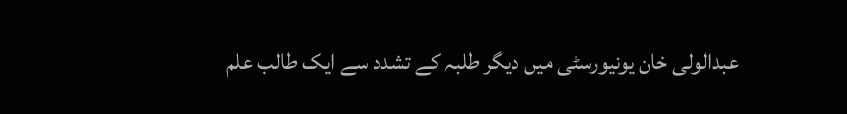عبدالولی خان یونیورسٹی میں دیگر طلبہ کے تشدد سے ایک طالب علم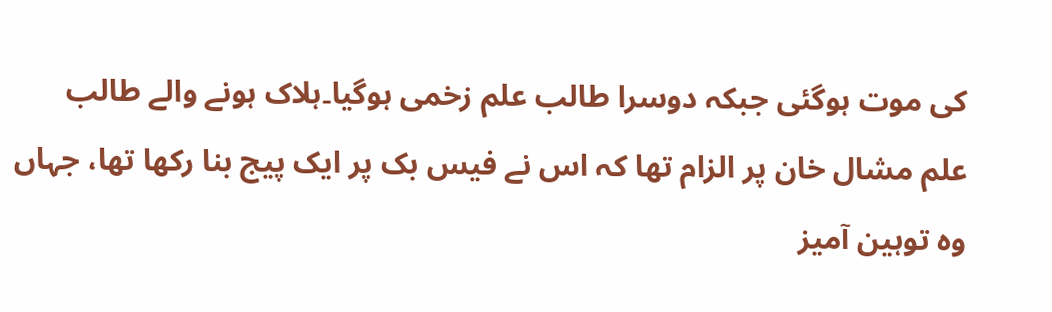کی موت ہوگئی جبکہ دوسرا طالب علم زخمی ہوگیا۔ہلاک ہونے والے طالب علم مشال خان پر الزام تھا کہ اس نے فیس بک پر ایک پیج بنا رکھا تھا، جہاں وہ توہین آمیز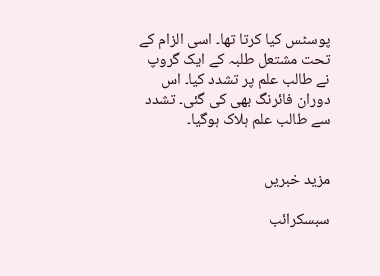پوسٹس کیا کرتا تھا۔ اسی الزام کے تحت مشتعل طلبہ کے ایک گروپ نے طالب علم پر تشدد کیا۔ اس دوران فائرنگ بھی کی گئی۔ تشدد سے طالب علم ہلاک ہوگیا۔


مزید خبریں

سبسکرائب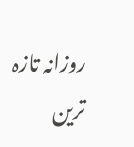روزانہ تازہ ترین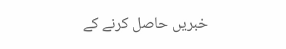خبریں حاصل کرنے کے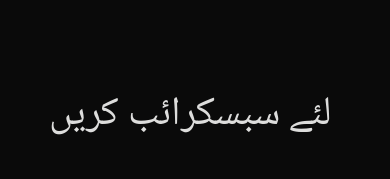لئے سبسکرائب کریں